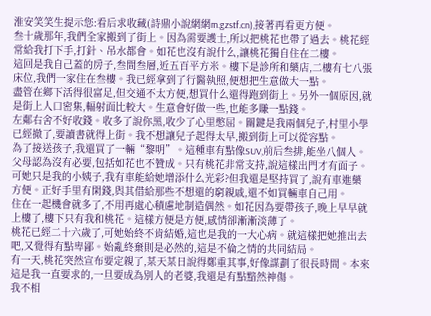淮安笑笑生提示您:看后求收藏(詩鼎小說網網m.gzstf.cn),接著再看更方便。
叁十歲那年,我們全家搬到了街上。因為需要護士,所以把桃花也帶了過去。桃花經常給我打下手,打針、吊水都會。如花也沒有說什么,讓桃花獨自住在二樓。
這回是我自己蓋的房子,叁間叁層,近五百平方米。樓下是診所和藥店,二樓有七八張床位,我們一家住在叁樓。我已經拿到了行醫執照,便想把生意做大一點。
盡管在鄉下活得很富足,但交通不太方便,想買什么還得跑到街上。另外一個原因,就是街上人口密集,輻射面比較大。生意會好做一些,也能多賺一點錢。
左鄰右舍不好收錢。收多了說你黑,收少了心里憋屈。關鍵是我兩個兒子,村里小學已經撤了,要讀書就得上街。我不想讓兒子起得太早,搬到街上可以從容點。
為了接送孩子,我還買了一輛“黎明”。這種車有點像SUV,前后叁排,能坐八個人。父母認為沒有必要,包括如花也不贊成。只有桃花非常支持,說這樣出門才有面子。
可她只是我的小姨子,我有車能給她增添什么光彩?但我還是堅持買了,說有車進藥方便。正好手里有閑錢,與其借給那些不想還的窮親戚,還不如買輛車自己用。
住在一起機會就多了,不用再處心積慮地制造偶然。如花因為要帶孩子,晚上早早就上樓了,樓下只有我和桃花。這樣方便是方便,感情卻漸漸淡薄了。
桃花已經二十六歲了,可她始終不肯結婚,這也是我的一大心病。就這樣把她推出去吧,又覺得有點卑鄙。始亂終棄則是必然的,這是不倫之情的共同結局。
有一天,桃花突然宣布要定親了,某天某日說得鄭重其事,好像謀劃了很長時間。本來這是我一直要求的,一旦要成為別人的老婆,我還是有點黯然神傷。
我不相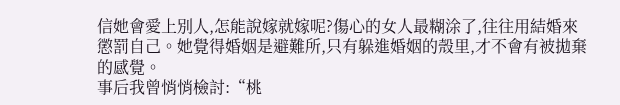信她會愛上別人,怎能說嫁就嫁呢?傷心的女人最糊涂了,往往用結婚來懲罰自己。她覺得婚姻是避難所,只有躲進婚姻的殼里,才不會有被拋棄的感覺。
事后我曾悄悄檢討:“桃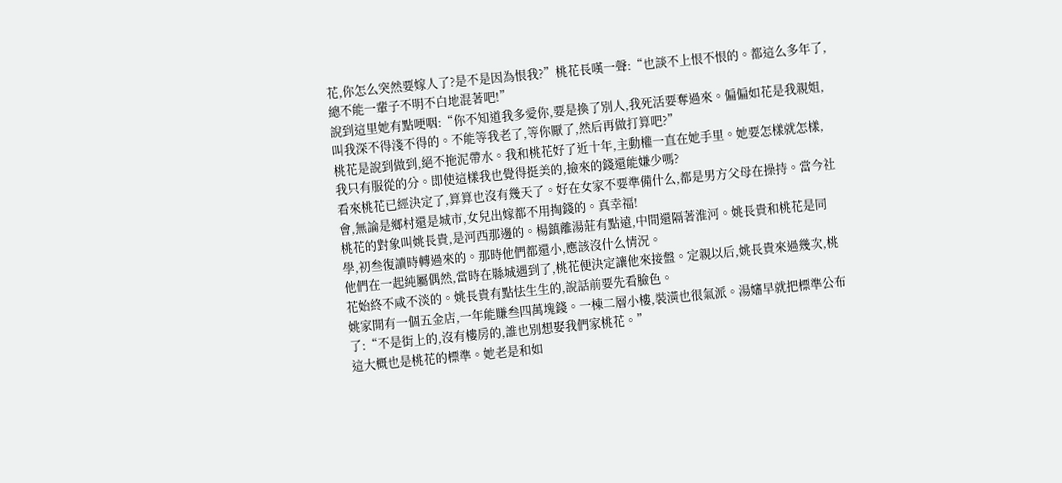花,你怎么突然要嫁人了?是不是因為恨我?”桃花長嘆一聲:“也談不上恨不恨的。都這么多年了,總不能一輩子不明不白地混著吧!”
說到這里她有點哽咽:“你不知道我多愛你,要是換了別人,我死活要奪過來。偏偏如花是我親姐,叫我深不得淺不得的。不能等我老了,等你厭了,然后再做打算吧?”
桃花是說到做到,絕不拖泥帶水。我和桃花好了近十年,主動權一直在她手里。她要怎樣就怎樣,我只有服從的分。即使這樣我也覺得挺美的,撿來的錢還能嫌少嗎?
看來桃花已經決定了,算算也沒有幾天了。好在女家不要準備什么,都是男方父母在操持。當今社會,無論是鄉村還是城市,女兒出嫁都不用掏錢的。真幸福!
桃花的對象叫姚長貴,是河西那邊的。楊鎮離湯莊有點遠,中間還隔著淮河。姚長貴和桃花是同學,初叁復讀時轉過來的。那時他們都還小,應該沒什么情況。
他們在一起純屬偶然,當時在縣城遇到了,桃花便決定讓他來接盤。定親以后,姚長貴來過幾次,桃花始終不咸不淡的。姚長貴有點怯生生的,說話前要先看臉色。
姚家開有一個五金店,一年能賺叁四萬塊錢。一棟二層小樓,裝潢也很氣派。湯嬸早就把標準公布了:“不是街上的,沒有樓房的,誰也別想娶我們家桃花。”
這大概也是桃花的標準。她老是和如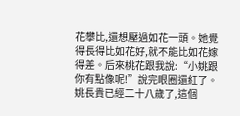花攀比,還想壓過如花一頭。她覺得長得比如花好,就不能比如花嫁得差。后來桃花跟我說:“小姚跟你有點像呢!”說完眼圈還紅了。
姚長貴已經二十八歲了,這個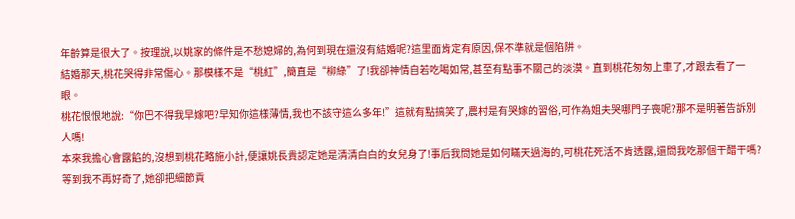年齡算是很大了。按理說,以姚家的條件是不愁媳婦的,為何到現在還沒有結婚呢?這里面肯定有原因,保不準就是個陷阱。
結婚那天,桃花哭得非常傷心。那模樣不是“桃紅”,簡直是“柳綠”了!我卻神情自若吃喝如常,甚至有點事不關己的淡漠。直到桃花匆匆上車了,才跟去看了一眼。
桃花恨恨地說:“你巴不得我早嫁吧?早知你這樣薄情,我也不該守這么多年!”這就有點搞笑了,農村是有哭嫁的習俗,可作為姐夫哭哪門子喪呢?那不是明著告訴別人嗎!
本來我擔心會露餡的,沒想到桃花略施小計,便讓姚長貴認定她是清清白白的女兒身了!事后我問她是如何瞞天過海的,可桃花死活不肯透露,還問我吃那個干醋干嗎?
等到我不再好奇了,她卻把細節貢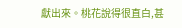獻出來。桃花說得很直白,甚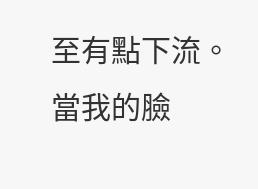至有點下流。當我的臉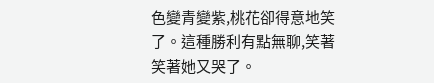色變青變紫,桃花卻得意地笑了。這種勝利有點無聊,笑著笑著她又哭了。